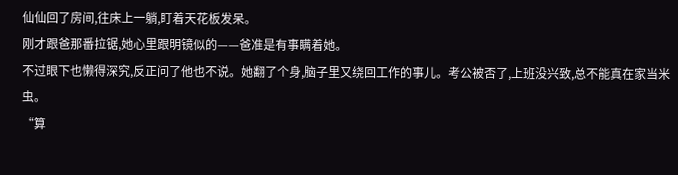仙仙回了房间,往床上一躺,盯着天花板发呆。
刚才跟爸那番拉锯,她心里跟明镜似的——爸准是有事瞒着她。
不过眼下也懒得深究,反正问了他也不说。她翻了个身,脑子里又绕回工作的事儿。考公被否了,上班没兴致,总不能真在家当米虫。
“算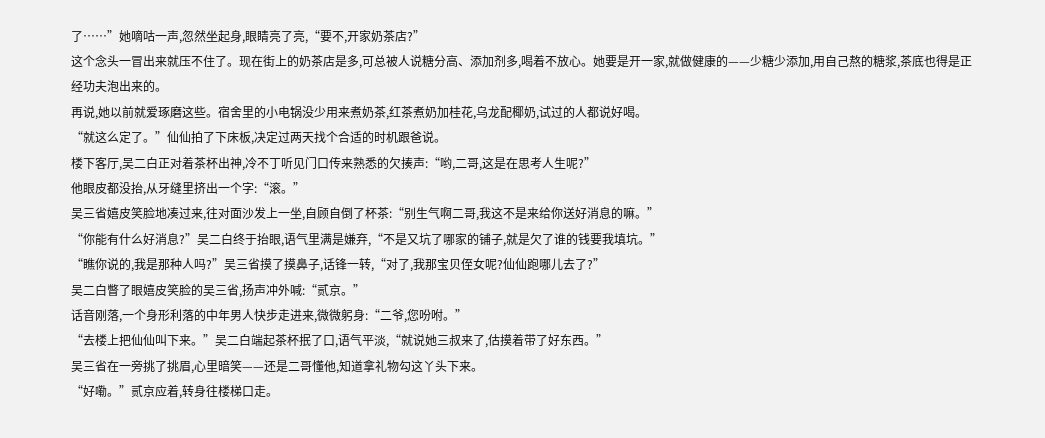了……”她嘀咕一声,忽然坐起身,眼睛亮了亮,“要不,开家奶茶店?”
这个念头一冒出来就压不住了。现在街上的奶茶店是多,可总被人说糖分高、添加剂多,喝着不放心。她要是开一家,就做健康的——少糖少添加,用自己熬的糖浆,茶底也得是正经功夫泡出来的。
再说,她以前就爱琢磨这些。宿舍里的小电锅没少用来煮奶茶,红茶煮奶加桂花,乌龙配椰奶,试过的人都说好喝。
“就这么定了。”仙仙拍了下床板,决定过两天找个合适的时机跟爸说。
楼下客厅,吴二白正对着茶杯出神,冷不丁听见门口传来熟悉的欠揍声:“哟,二哥,这是在思考人生呢?”
他眼皮都没抬,从牙缝里挤出一个字:“滚。”
吴三省嬉皮笑脸地凑过来,往对面沙发上一坐,自顾自倒了杯茶:“别生气啊二哥,我这不是来给你送好消息的嘛。”
“你能有什么好消息?”吴二白终于抬眼,语气里满是嫌弃,“不是又坑了哪家的铺子,就是欠了谁的钱要我填坑。”
“瞧你说的,我是那种人吗?”吴三省摸了摸鼻子,话锋一转,“对了,我那宝贝侄女呢?仙仙跑哪儿去了?”
吴二白瞥了眼嬉皮笑脸的吴三省,扬声冲外喊:“贰京。”
话音刚落,一个身形利落的中年男人快步走进来,微微躬身:“二爷,您吩咐。”
“去楼上把仙仙叫下来。”吴二白端起茶杯抿了口,语气平淡,“就说她三叔来了,估摸着带了好东西。”
吴三省在一旁挑了挑眉,心里暗笑——还是二哥懂他,知道拿礼物勾这丫头下来。
“好嘞。”贰京应着,转身往楼梯口走。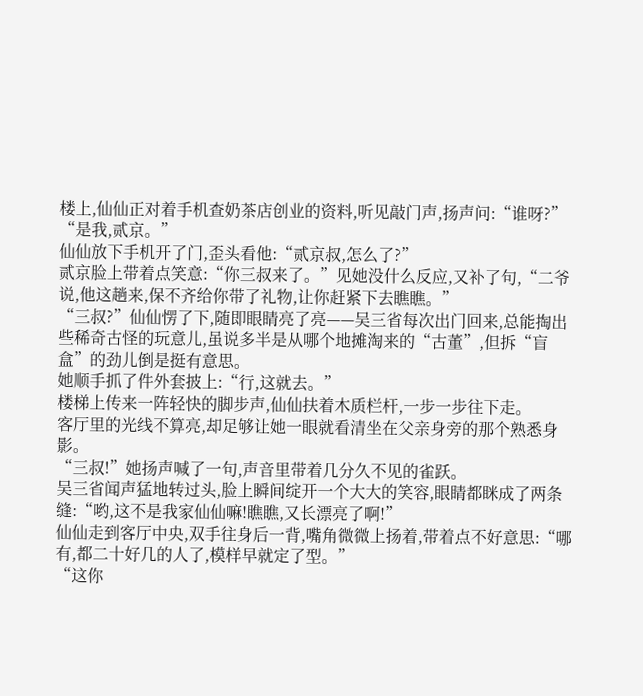楼上,仙仙正对着手机查奶茶店创业的资料,听见敲门声,扬声问:“谁呀?”
“是我,贰京。”
仙仙放下手机开了门,歪头看他:“贰京叔,怎么了?”
贰京脸上带着点笑意:“你三叔来了。”见她没什么反应,又补了句,“二爷说,他这趟来,保不齐给你带了礼物,让你赶紧下去瞧瞧。”
“三叔?”仙仙愣了下,随即眼睛亮了亮——吴三省每次出门回来,总能掏出些稀奇古怪的玩意儿,虽说多半是从哪个地摊淘来的“古董”,但拆“盲盒”的劲儿倒是挺有意思。
她顺手抓了件外套披上:“行,这就去。”
楼梯上传来一阵轻快的脚步声,仙仙扶着木质栏杆,一步一步往下走。
客厅里的光线不算亮,却足够让她一眼就看清坐在父亲身旁的那个熟悉身影。
“三叔!”她扬声喊了一句,声音里带着几分久不见的雀跃。
吴三省闻声猛地转过头,脸上瞬间绽开一个大大的笑容,眼睛都眯成了两条缝:“哟,这不是我家仙仙嘛!瞧瞧,又长漂亮了啊!”
仙仙走到客厅中央,双手往身后一背,嘴角微微上扬着,带着点不好意思:“哪有,都二十好几的人了,模样早就定了型。”
“这你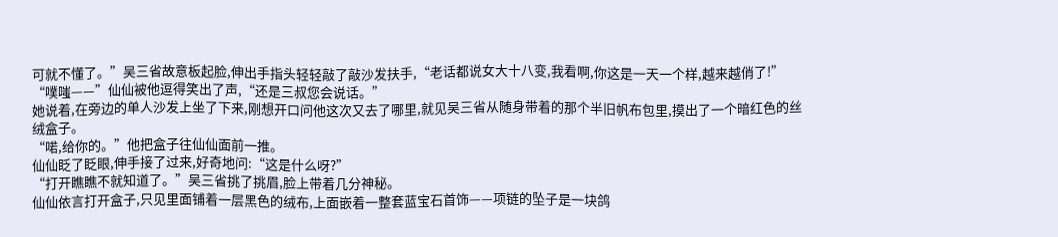可就不懂了。”吴三省故意板起脸,伸出手指头轻轻敲了敲沙发扶手,“老话都说女大十八变,我看啊,你这是一天一个样,越来越俏了!”
“噗嗤——”仙仙被他逗得笑出了声,“还是三叔您会说话。”
她说着,在旁边的单人沙发上坐了下来,刚想开口问他这次又去了哪里,就见吴三省从随身带着的那个半旧帆布包里,摸出了一个暗红色的丝绒盒子。
“喏,给你的。”他把盒子往仙仙面前一推。
仙仙眨了眨眼,伸手接了过来,好奇地问:“这是什么呀?”
“打开瞧瞧不就知道了。”吴三省挑了挑眉,脸上带着几分神秘。
仙仙依言打开盒子,只见里面铺着一层黑色的绒布,上面嵌着一整套蓝宝石首饰——项链的坠子是一块鸽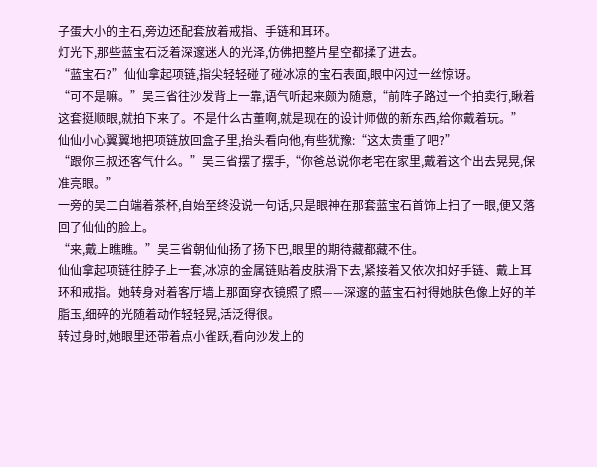子蛋大小的主石,旁边还配套放着戒指、手链和耳环。
灯光下,那些蓝宝石泛着深邃迷人的光泽,仿佛把整片星空都揉了进去。
“蓝宝石?”仙仙拿起项链,指尖轻轻碰了碰冰凉的宝石表面,眼中闪过一丝惊讶。
“可不是嘛。”吴三省往沙发背上一靠,语气听起来颇为随意,“前阵子路过一个拍卖行,瞅着这套挺顺眼,就拍下来了。不是什么古董啊,就是现在的设计师做的新东西,给你戴着玩。”
仙仙小心翼翼地把项链放回盒子里,抬头看向他,有些犹豫:“这太贵重了吧?”
“跟你三叔还客气什么。”吴三省摆了摆手,“你爸总说你老宅在家里,戴着这个出去晃晃,保准亮眼。”
一旁的吴二白端着茶杯,自始至终没说一句话,只是眼神在那套蓝宝石首饰上扫了一眼,便又落回了仙仙的脸上。
“来,戴上瞧瞧。”吴三省朝仙仙扬了扬下巴,眼里的期待藏都藏不住。
仙仙拿起项链往脖子上一套,冰凉的金属链贴着皮肤滑下去,紧接着又依次扣好手链、戴上耳环和戒指。她转身对着客厅墙上那面穿衣镜照了照——深邃的蓝宝石衬得她肤色像上好的羊脂玉,细碎的光随着动作轻轻晃,活泛得很。
转过身时,她眼里还带着点小雀跃,看向沙发上的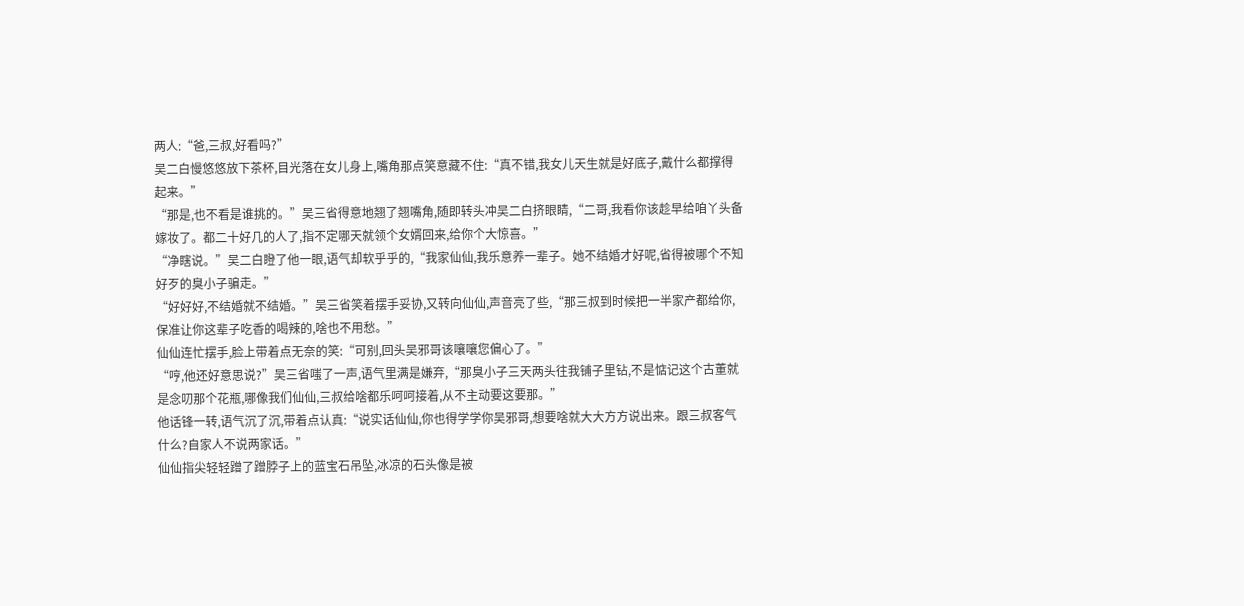两人:“爸,三叔,好看吗?”
吴二白慢悠悠放下茶杯,目光落在女儿身上,嘴角那点笑意藏不住:“真不错,我女儿天生就是好底子,戴什么都撑得起来。”
“那是,也不看是谁挑的。”吴三省得意地翘了翘嘴角,随即转头冲吴二白挤眼睛,“二哥,我看你该趁早给咱丫头备嫁妆了。都二十好几的人了,指不定哪天就领个女婿回来,给你个大惊喜。”
“净瞎说。”吴二白瞪了他一眼,语气却软乎乎的,“我家仙仙,我乐意养一辈子。她不结婚才好呢,省得被哪个不知好歹的臭小子骗走。”
“好好好,不结婚就不结婚。”吴三省笑着摆手妥协,又转向仙仙,声音亮了些,“那三叔到时候把一半家产都给你,保准让你这辈子吃香的喝辣的,啥也不用愁。”
仙仙连忙摆手,脸上带着点无奈的笑:“可别,回头吴邪哥该嚷嚷您偏心了。”
“哼,他还好意思说?”吴三省嗤了一声,语气里满是嫌弃,“那臭小子三天两头往我铺子里钻,不是惦记这个古董就是念叨那个花瓶,哪像我们仙仙,三叔给啥都乐呵呵接着,从不主动要这要那。”
他话锋一转,语气沉了沉,带着点认真:“说实话仙仙,你也得学学你吴邪哥,想要啥就大大方方说出来。跟三叔客气什么?自家人不说两家话。”
仙仙指尖轻轻蹭了蹭脖子上的蓝宝石吊坠,冰凉的石头像是被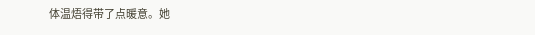体温焐得带了点暖意。她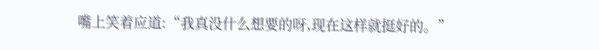嘴上笑着应道:“我真没什么想要的呀,现在这样就挺好的。”